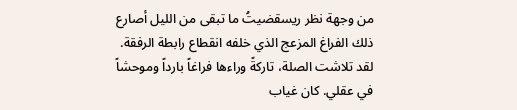من وجهة نظر ريسقضيتُ ما تبقى من الليل أصارع ذلك الفراغ المزعج الذي خلفه انقطاع رابطة الرفقة. لقد تلاشت الصلة، تاركةً وراءها فراغاً بارداً وموحشاً في عقلي. كان غياب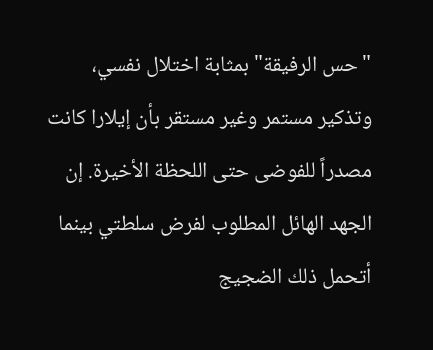"حس الرفيقة" بمثابة اختلال نفسي، وتذكير مستمر وغير مستقر بأن إيلارا كانت مصدراً للفوضى حتى اللحظة الأخيرة. إن الجهد الهائل المطلوب لفرض سلطتي بينما أتحمل ذلك الضجيج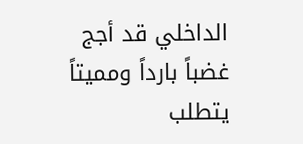الداخلي قد أجج غضباً بارداً ومميتاً يتطلب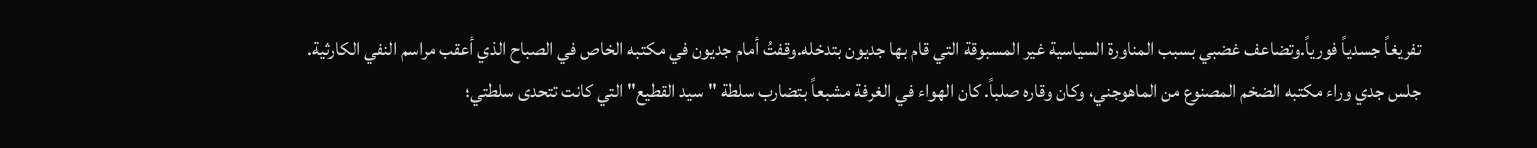تفريغاً جسدياً فورياً.وتضاعف غضبي بسبب المناورة السياسية غير المسبوقة التي قام بها جديون بتدخله.وقفتُ أمام جديون في مكتبه الخاص في الصباح الذي أعقب مراسم النفي الكارثية. جلس جدي وراء مكتبه الضخم المصنوع من الماهوجني، وكان وقاره صلباً. كان الهواء في الغرفة مشبعاً بتضارب سلطة "سيد القطيع" التي كانت تتحدى سلطتي؛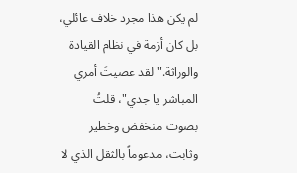لم يكن هذا مجرد خلاف عائلي، بل كان أزمة في نظام القيادة والوراثة."لقد عصيتَ أمري المباشر يا جدي"، قلتُ بصوت منخفض وخطير وثابت، مدعوماً بالثقل الذي لا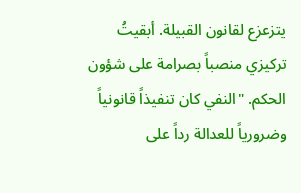يتزعزع لقانون القبيلة. أبقيتُ تركيزي منصباً بصرامة على شؤون الحكم. "النفي كان تنفيذاً قانونياً وضرورياً للعدالة رداً على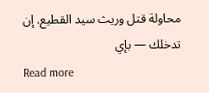محاولة قتل وريث سيد القطيع. إن تدخلك — بإي
Read more